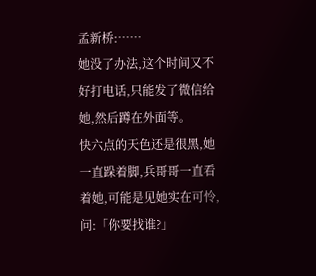孟新桥:……
她没了办法,这个时间又不好打电话,只能发了微信给她,然后蹲在外面等。
快六点的天色还是很黑,她一直跺着脚,兵哥哥一直看着她,可能是见她实在可怜,问:「你要找谁?」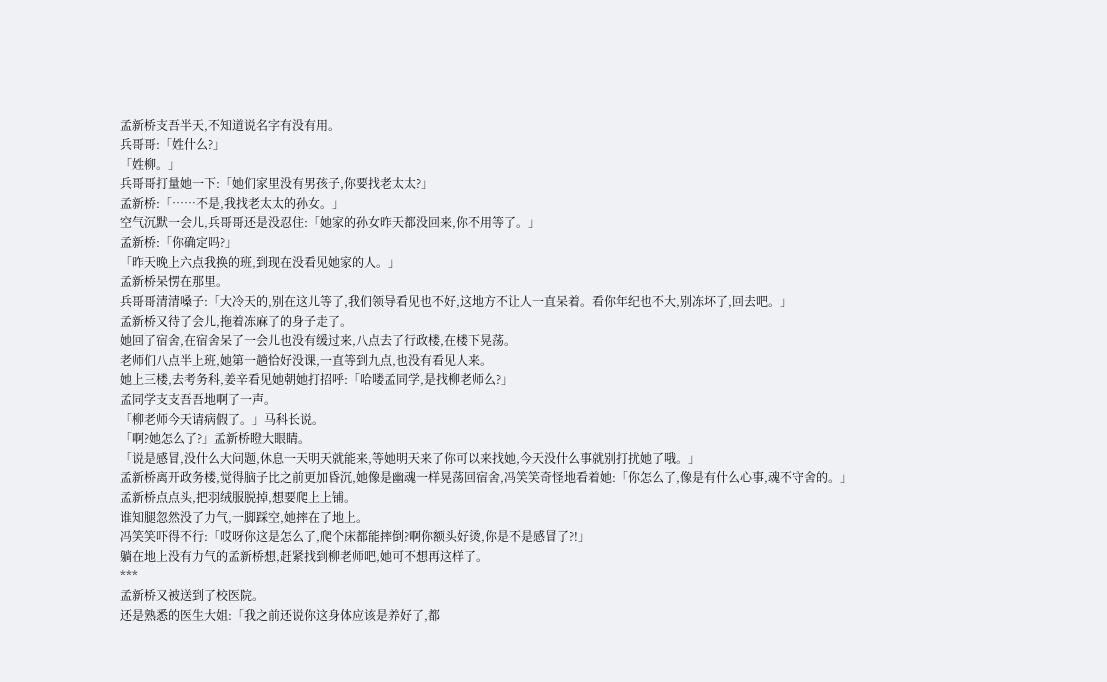孟新桥支吾半天,不知道说名字有没有用。
兵哥哥:「姓什么?」
「姓柳。」
兵哥哥打量她一下:「她们家里没有男孩子,你要找老太太?」
孟新桥:「……不是,我找老太太的孙女。」
空气沉默一会儿,兵哥哥还是没忍住:「她家的孙女昨天都没回来,你不用等了。」
孟新桥:「你确定吗?」
「昨天晚上六点我换的班,到现在没看见她家的人。」
孟新桥呆愣在那里。
兵哥哥清清嗓子:「大冷天的,别在这儿等了,我们领导看见也不好,这地方不让人一直呆着。看你年纪也不大,别冻坏了,回去吧。」
孟新桥又待了会儿,拖着冻麻了的身子走了。
她回了宿舍,在宿舍呆了一会儿也没有缓过来,八点去了行政楼,在楼下晃荡。
老师们八点半上班,她第一趟恰好没课,一直等到九点,也没有看见人来。
她上三楼,去考务科,姜辛看见她朝她打招呼:「哈喽孟同学,是找柳老师么?」
孟同学支支吾吾地啊了一声。
「柳老师今天请病假了。」马科长说。
「啊?她怎么了?」孟新桥瞪大眼睛。
「说是感冒,没什么大问题,休息一天明天就能来,等她明天来了你可以来找她,今天没什么事就别打扰她了哦。」
孟新桥离开政务楼,觉得脑子比之前更加昏沉,她像是幽魂一样晃荡回宿舍,冯笑笑奇怪地看着她:「你怎么了,像是有什么心事,魂不守舍的。」
孟新桥点点头,把羽绒服脱掉,想要爬上上铺。
谁知腿忽然没了力气,一脚踩空,她摔在了地上。
冯笑笑吓得不行:「哎呀你这是怎么了,爬个床都能摔倒?啊你额头好烫,你是不是感冒了?!」
躺在地上没有力气的孟新桥想,赶紧找到柳老师吧,她可不想再这样了。
***
孟新桥又被送到了校医院。
还是熟悉的医生大姐:「我之前还说你这身体应该是养好了,都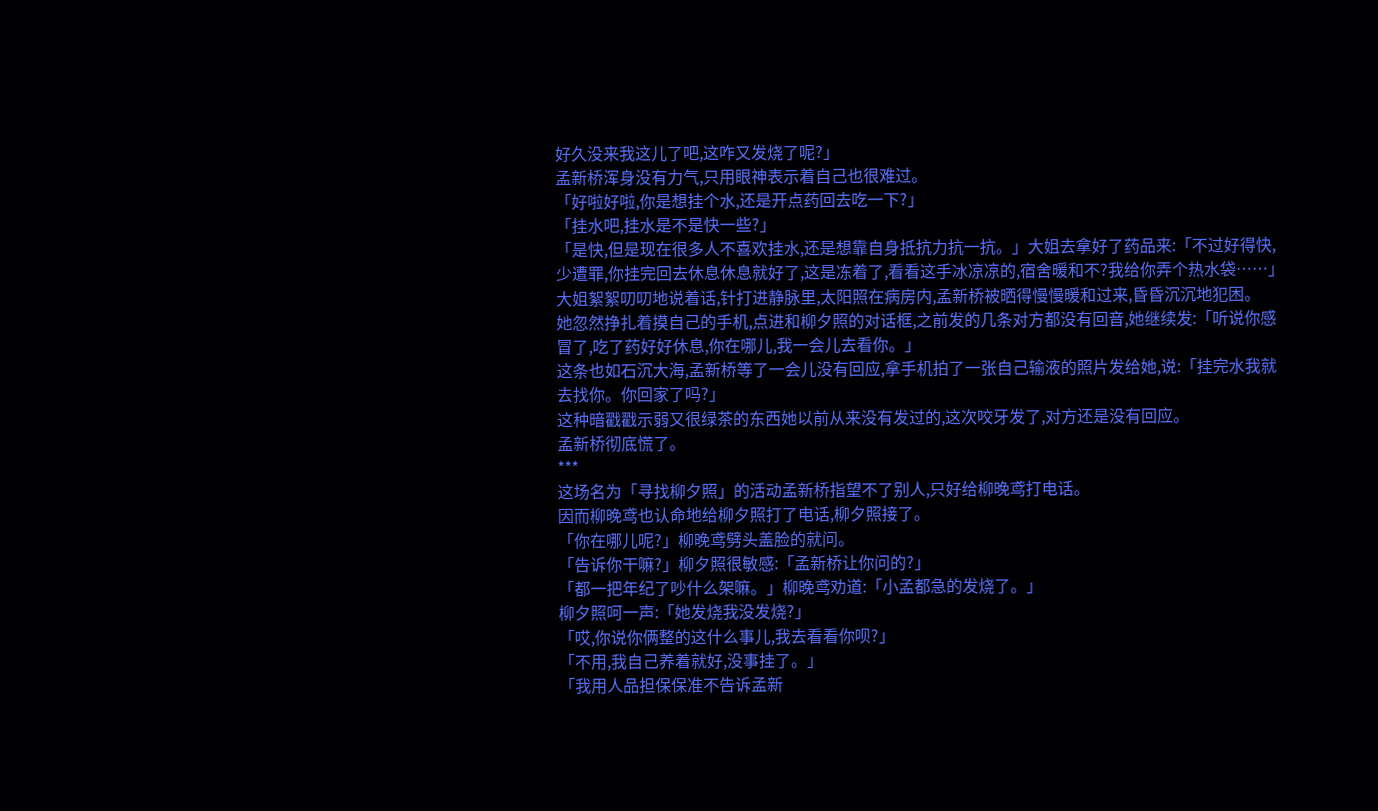好久没来我这儿了吧,这咋又发烧了呢?」
孟新桥浑身没有力气,只用眼神表示着自己也很难过。
「好啦好啦,你是想挂个水,还是开点药回去吃一下?」
「挂水吧,挂水是不是快一些?」
「是快,但是现在很多人不喜欢挂水,还是想靠自身抵抗力抗一抗。」大姐去拿好了药品来:「不过好得快,少遭罪,你挂完回去休息休息就好了,这是冻着了,看看这手冰凉凉的,宿舍暖和不?我给你弄个热水袋……」
大姐絮絮叨叨地说着话,针打进静脉里,太阳照在病房内,孟新桥被晒得慢慢暖和过来,昏昏沉沉地犯困。
她忽然挣扎着摸自己的手机,点进和柳夕照的对话框,之前发的几条对方都没有回音,她继续发:「听说你感冒了,吃了药好好休息,你在哪儿,我一会儿去看你。」
这条也如石沉大海,孟新桥等了一会儿没有回应,拿手机拍了一张自己输液的照片发给她,说:「挂完水我就去找你。你回家了吗?」
这种暗戳戳示弱又很绿茶的东西她以前从来没有发过的,这次咬牙发了,对方还是没有回应。
孟新桥彻底慌了。
***
这场名为「寻找柳夕照」的活动孟新桥指望不了别人,只好给柳晚鸢打电话。
因而柳晚鸢也认命地给柳夕照打了电话,柳夕照接了。
「你在哪儿呢?」柳晚鸢劈头盖脸的就问。
「告诉你干嘛?」柳夕照很敏感:「孟新桥让你问的?」
「都一把年纪了吵什么架嘛。」柳晚鸢劝道:「小孟都急的发烧了。」
柳夕照呵一声:「她发烧我没发烧?」
「哎,你说你俩整的这什么事儿,我去看看你呗?」
「不用,我自己养着就好,没事挂了。」
「我用人品担保保准不告诉孟新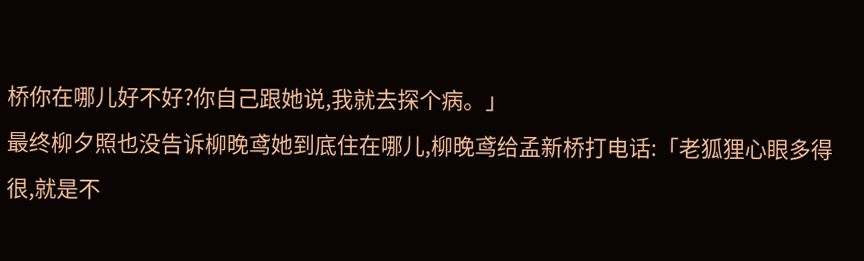桥你在哪儿好不好?你自己跟她说,我就去探个病。」
最终柳夕照也没告诉柳晚鸢她到底住在哪儿,柳晚鸢给孟新桥打电话:「老狐狸心眼多得很,就是不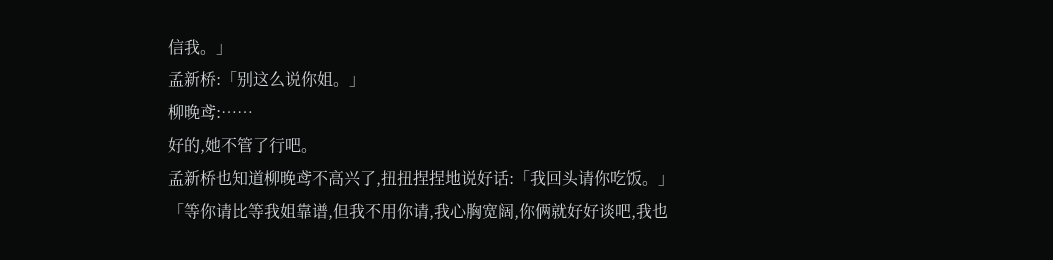信我。」
孟新桥:「别这么说你姐。」
柳晚鸢:……
好的,她不管了行吧。
孟新桥也知道柳晚鸢不高兴了,扭扭捏捏地说好话:「我回头请你吃饭。」
「等你请比等我姐靠谱,但我不用你请,我心胸宽阔,你俩就好好谈吧,我也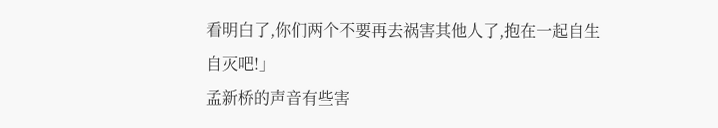看明白了,你们两个不要再去祸害其他人了,抱在一起自生自灭吧!」
孟新桥的声音有些害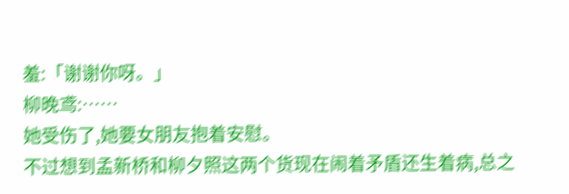羞:「谢谢你呀。」
柳晚鸢:……
她受伤了,她要女朋友抱着安慰。
不过想到孟新桥和柳夕照这两个货现在闹着矛盾还生着病,总之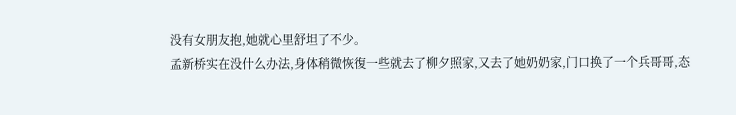没有女朋友抱,她就心里舒坦了不少。
孟新桥实在没什么办法,身体稍微恢復一些就去了柳夕照家,又去了她奶奶家,门口换了一个兵哥哥,态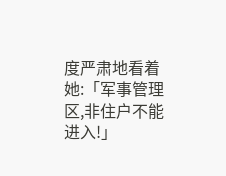度严肃地看着她:「军事管理区,非住户不能进入!」